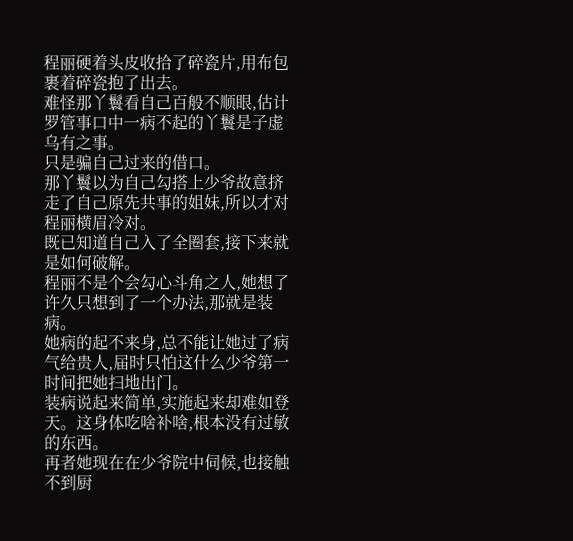程丽硬着头皮收拾了碎瓷片,用布包裹着碎瓷抱了出去。
难怪那丫鬟看自己百般不顺眼,估计罗管事口中一病不起的丫鬟是子虚乌有之事。
只是骗自己过来的借口。
那丫鬟以为自己勾搭上少爷故意挤走了自己原先共事的姐妹,所以才对程丽横眉冷对。
既已知道自己入了全圈套,接下来就是如何破解。
程丽不是个会勾心斗角之人,她想了许久只想到了一个办法,那就是装病。
她病的起不来身,总不能让她过了病气给贵人,届时只怕这什么少爷第一时间把她扫地出门。
装病说起来简单,实施起来却难如登天。这身体吃啥补啥,根本没有过敏的东西。
再者她现在在少爷院中伺候,也接触不到厨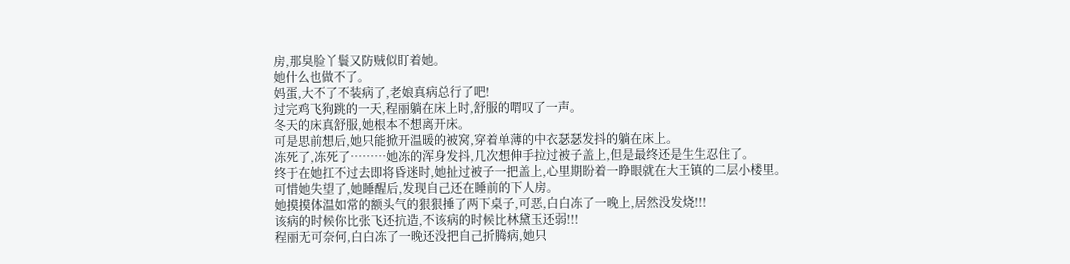房,那臭脸丫鬟又防贼似盯着她。
她什么也做不了。
妈蛋,大不了不装病了,老娘真病总行了吧!
过完鸡飞狗跳的一天,程丽躺在床上时,舒服的喟叹了一声。
冬天的床真舒服,她根本不想离开床。
可是思前想后,她只能掀开温暖的被窝,穿着单薄的中衣瑟瑟发抖的躺在床上。
冻死了,冻死了………她冻的浑身发抖,几次想伸手拉过被子盖上,但是最终还是生生忍住了。
终于在她扛不过去即将昏迷时,她扯过被子一把盖上,心里期盼着一睁眼就在大王镇的二层小楼里。
可惜她失望了,她睡醒后,发现自己还在睡前的下人房。
她摸摸体温如常的额头气的狠狠捶了两下桌子,可恶,白白冻了一晚上,居然没发烧!!!
该病的时候你比张飞还抗造,不该病的时候比林黛玉还弱!!!
程丽无可奈何,白白冻了一晚还没把自己折腾病,她只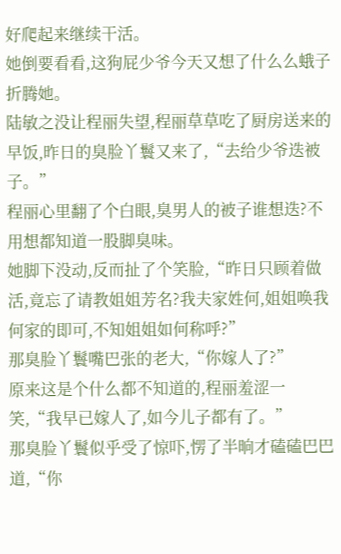好爬起来继续干活。
她倒要看看,这狗屁少爷今天又想了什么么蛾子折腾她。
陆敏之没让程丽失望,程丽草草吃了厨房送来的早饭,昨日的臭脸丫鬟又来了,“去给少爷迭被子。”
程丽心里翻了个白眼,臭男人的被子谁想迭?不用想都知道一股脚臭味。
她脚下没动,反而扯了个笑脸,“昨日只顾着做活,竟忘了请教姐姐芳名?我夫家姓何,姐姐唤我何家的即可,不知姐姐如何称呼?”
那臭脸丫鬟嘴巴张的老大,“你嫁人了?”
原来这是个什么都不知道的,程丽羞涩一笑,“我早已嫁人了,如今儿子都有了。”
那臭脸丫鬟似乎受了惊吓,愣了半晌才磕磕巴巴道,“你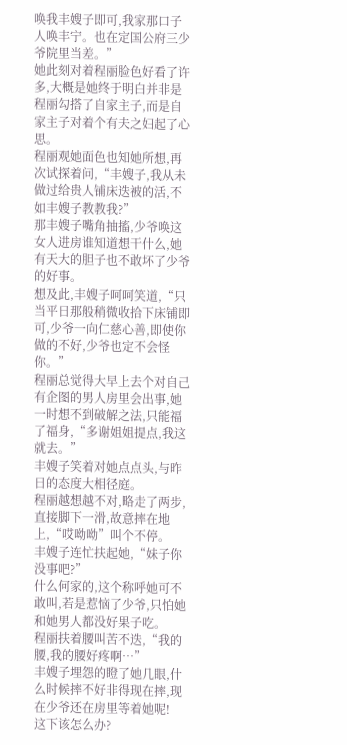唤我丰嫂子即可,我家那口子人唤丰宁。也在定国公府三少爷院里当差。”
她此刻对着程丽脸色好看了许多,大概是她终于明白并非是程丽勾搭了自家主子,而是自家主子对着个有夫之妇起了心思。
程丽观她面色也知她所想,再次试探着问,“丰嫂子,我从未做过给贵人铺床迭被的活,不如丰嫂子教教我?”
那丰嫂子嘴角抽搐,少爷唤这女人进房谁知道想干什么,她有天大的胆子也不敢坏了少爷的好事。
想及此,丰嫂子呵呵笑道,“只当平日那般稍微收拾下床铺即可,少爷一向仁慈心善,即使你做的不好,少爷也定不会怪你。”
程丽总觉得大早上去个对自己有企图的男人房里会出事,她一时想不到破解之法,只能福了福身,“多谢姐姐提点,我这就去。”
丰嫂子笑着对她点点头,与昨日的态度大相径庭。
程丽越想越不对,略走了两步,直接脚下一滑,故意摔在地上,“哎呦呦”叫个不停。
丰嫂子连忙扶起她,“妹子你没事吧?”
什么何家的,这个称呼她可不敢叫,若是惹恼了少爷,只怕她和她男人都没好果子吃。
程丽扶着腰叫苦不迭,“我的腰,我的腰好疼啊…”
丰嫂子埋怨的瞪了她几眼,什么时候摔不好非得现在摔,现在少爷还在房里等着她呢!
这下该怎么办?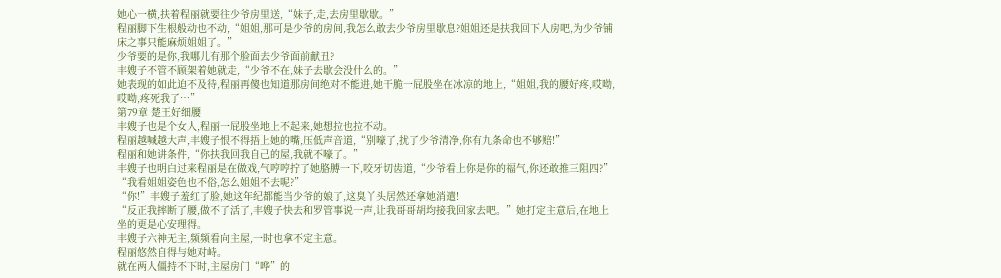她心一横,扶着程丽就要往少爷房里送,“妹子,走,去房里歇歇。”
程丽脚下生根般动也不动,“姐姐,那可是少爷的房间,我怎么敢去少爷房里歇息?姐姐还是扶我回下人房吧,为少爷铺床之事只能麻烦姐姐了。”
少爷要的是你,我哪儿有那个脸面去少爷面前献丑?
丰嫂子不管不顾架着她就走,“少爷不在,妹子去歇会没什么的。”
她表现的如此迫不及待,程丽再傻也知道那房间绝对不能进,她干脆一屁股坐在冰凉的地上,“姐姐,我的腰好疼,哎呦,哎呦,疼死我了…”
第79章 楚王好细腰
丰嫂子也是个女人,程丽一屁股坐地上不起来,她想拉也拉不动。
程丽越喊越大声,丰嫂子恨不得捂上她的嘴,压低声音道,“别嚎了,扰了少爷清净,你有九条命也不够赔!”
程丽和她讲条件,“你扶我回我自己的屋,我就不嚎了。”
丰嫂子也明白过来程丽是在做戏,气哼哼拧了她胳膊一下,咬牙切齿道,“少爷看上你是你的福气,你还敢推三阻四?”
“我看姐姐姿色也不俗,怎么姐姐不去呢?”
“你!”丰嫂子羞红了脸,她这年纪都能当少爷的娘了,这臭丫头居然还拿她消遣!
“反正我摔断了腰,做不了活了,丰嫂子快去和罗管事说一声,让我哥哥胡均接我回家去吧。”她打定主意后,在地上坐的更是心安理得。
丰嫂子六神无主,频频看向主屋,一时也拿不定主意。
程丽悠然自得与她对峙。
就在两人僵持不下时,主屋房门“哗”的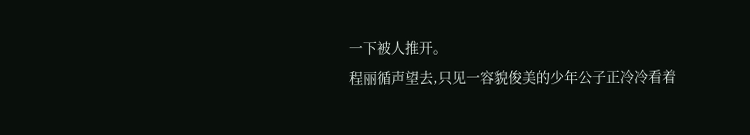一下被人推开。
程丽循声望去,只见一容貌俊美的少年公子正冷冷看着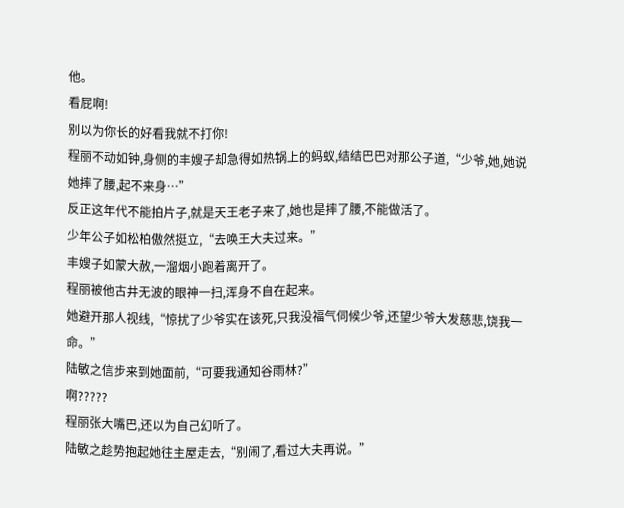他。
看屁啊!
别以为你长的好看我就不打你!
程丽不动如钟,身侧的丰嫂子却急得如热锅上的蚂蚁,结结巴巴对那公子道,“少爷,她,她说她摔了腰,起不来身…”
反正这年代不能拍片子,就是天王老子来了,她也是摔了腰,不能做活了。
少年公子如松柏傲然挺立,“去唤王大夫过来。”
丰嫂子如蒙大赦,一溜烟小跑着离开了。
程丽被他古井无波的眼神一扫,浑身不自在起来。
她避开那人视线,“惊扰了少爷实在该死,只我没福气伺候少爷,还望少爷大发慈悲,饶我一命。”
陆敏之信步来到她面前,“可要我通知谷雨林?”
啊?????
程丽张大嘴巴,还以为自己幻听了。
陆敏之趁势抱起她往主屋走去,“别闹了,看过大夫再说。”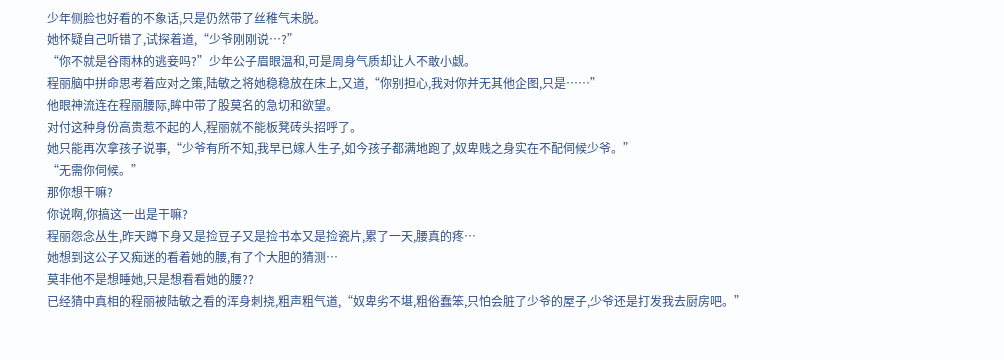少年侧脸也好看的不象话,只是仍然带了丝稚气未脱。
她怀疑自己听错了,试探着道,“少爷刚刚说…?”
“你不就是谷雨林的逃妾吗?”少年公子眉眼温和,可是周身气质却让人不敢小觑。
程丽脑中拼命思考着应对之策,陆敏之将她稳稳放在床上,又道,“你别担心,我对你并无其他企图,只是……”
他眼神流连在程丽腰际,眸中带了股莫名的急切和欲望。
对付这种身份高贵惹不起的人,程丽就不能板凳砖头招呼了。
她只能再次拿孩子说事,“少爷有所不知,我早已嫁人生子,如今孩子都满地跑了,奴卑贱之身实在不配伺候少爷。”
“无需你伺候。”
那你想干嘛?
你说啊,你搞这一出是干嘛?
程丽怨念丛生,昨天蹲下身又是捡豆子又是捡书本又是捡瓷片,累了一天,腰真的疼…
她想到这公子又痴迷的看着她的腰,有了个大胆的猜测…
莫非他不是想睡她,只是想看看她的腰??
已经猜中真相的程丽被陆敏之看的浑身刺挠,粗声粗气道,“奴卑劣不堪,粗俗蠢笨,只怕会脏了少爷的屋子,少爷还是打发我去厨房吧。”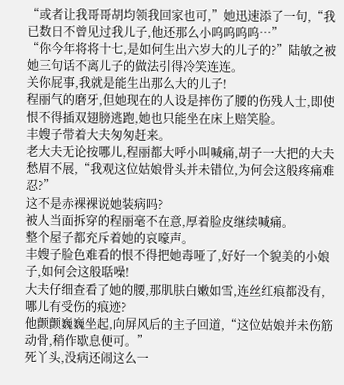“或者让我哥哥胡均领我回家也可,”她迅速添了一句,“我已数日不曾见过我儿子,他还那么小呜呜呜呜…”
“你今年将将十七,是如何生出六岁大的儿子的?”陆敏之被她三句话不离儿子的做法引得冷笑连连。
关你屁事,我就是能生出那么大的儿子!
程丽气的磨牙,但她现在的人设是摔伤了腰的伤残人士,即使恨不得插双翅膀逃跑,她也只能坐在床上赔笑脸。
丰嫂子带着大夫匆匆赶来。
老大夫无论按哪儿,程丽都大呼小叫喊痛,胡子一大把的大夫愁眉不展,“我观这位姑娘骨头并未错位,为何会这般疼痛难忍?”
这不是赤裸裸说她装病吗?
被人当面拆穿的程丽毫不在意,厚着脸皮继续喊痛。
整个屋子都充斥着她的哀嚎声。
丰嫂子脸色难看的恨不得把她毒哑了,好好一个貌美的小娘子,如何会这般聒噪!
大夫仔细查看了她的腰,那肌肤白嫩如雪,连丝红痕都没有,哪儿有受伤的痕迹?
他颤颤巍巍坐起,向屏风后的主子回道,“这位姑娘并未伤筋动骨,稍作歇息便可。”
死丫头,没病还闹这么一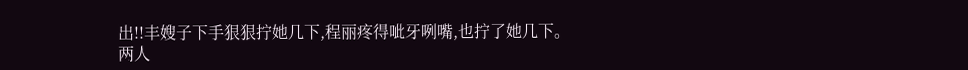出!!丰嫂子下手狠狠拧她几下,程丽疼得呲牙咧嘴,也拧了她几下。
两人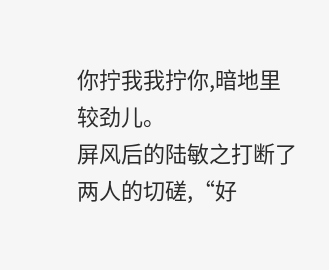你拧我我拧你,暗地里较劲儿。
屏风后的陆敏之打断了两人的切磋,“好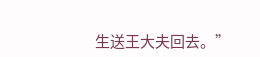生送王大夫回去。”